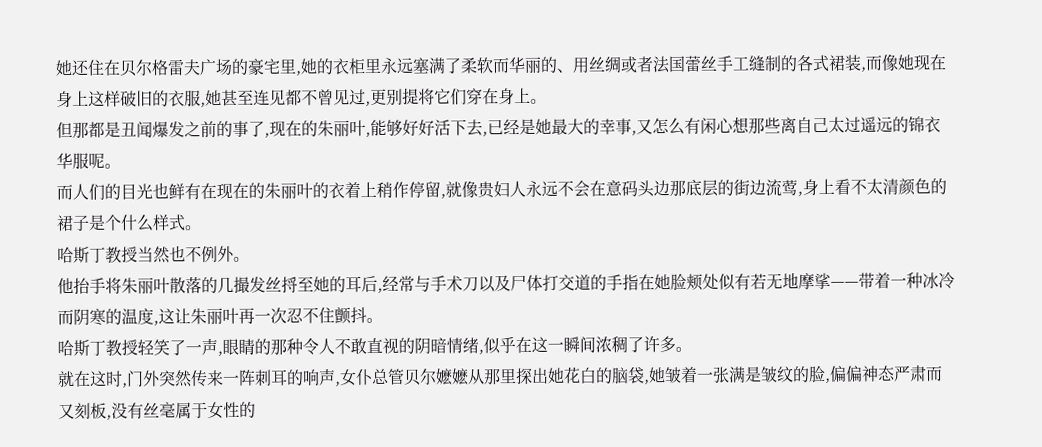她还住在贝尔格雷夫广场的豪宅里,她的衣柜里永远塞满了柔软而华丽的、用丝绸或者法国蕾丝手工缝制的各式裙装,而像她现在身上这样破旧的衣服,她甚至连见都不曾见过,更别提将它们穿在身上。
但那都是丑闻爆发之前的事了,现在的朱丽叶,能够好好活下去,已经是她最大的幸事,又怎么有闲心想那些离自己太过遥远的锦衣华服呢。
而人们的目光也鲜有在现在的朱丽叶的衣着上稍作停留,就像贵妇人永远不会在意码头边那底层的街边流莺,身上看不太清颜色的裙子是个什么样式。
哈斯丁教授当然也不例外。
他抬手将朱丽叶散落的几撮发丝捋至她的耳后,经常与手术刀以及尸体打交道的手指在她脸颊处似有若无地摩挲——带着一种冰冷而阴寒的温度,这让朱丽叶再一次忍不住颤抖。
哈斯丁教授轻笑了一声,眼睛的那种令人不敢直视的阴暗情绪,似乎在这一瞬间浓稠了许多。
就在这时,门外突然传来一阵刺耳的响声,女仆总管贝尔嬷嬷从那里探出她花白的脑袋,她皱着一张满是皱纹的脸,偏偏神态严肃而又刻板,没有丝毫属于女性的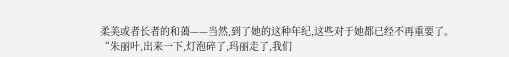柔美或者长者的和蔼——当然,到了她的这种年纪,这些对于她都已经不再重要了。
“朱丽叶,出来一下,灯泡碎了,玛丽走了,我们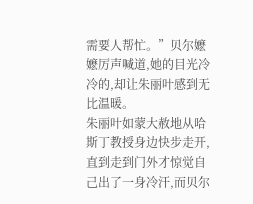需要人帮忙。”贝尔嬷嬷厉声喊道,她的目光冷冷的,却让朱丽叶感到无比温暖。
朱丽叶如蒙大赦地从哈斯丁教授身边快步走开,直到走到门外才惊觉自己出了一身冷汗,而贝尔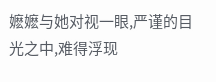嬷嬷与她对视一眼,严谨的目光之中,难得浮现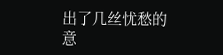出了几丝忧愁的意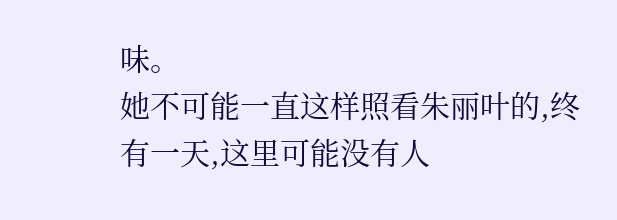味。
她不可能一直这样照看朱丽叶的,终有一天,这里可能没有人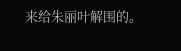来给朱丽叶解围的。